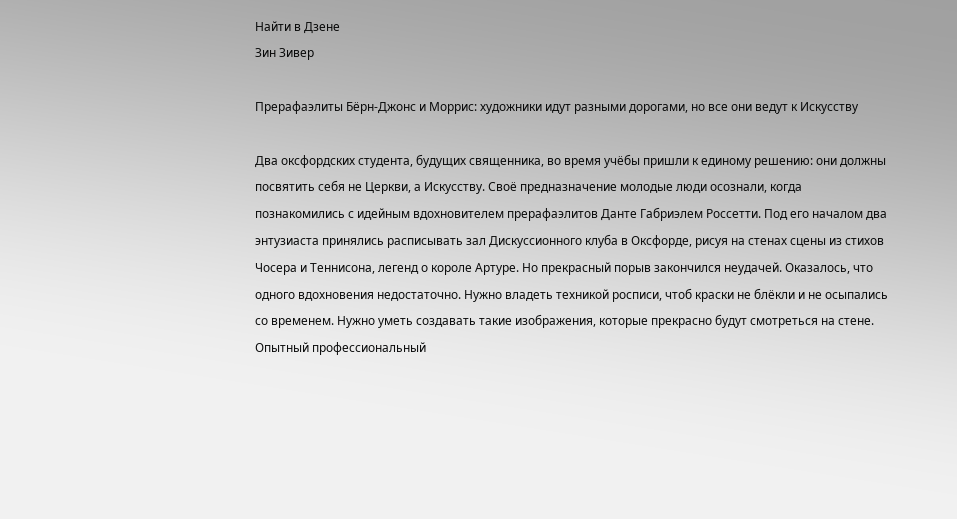Найти в Дзене
Зин Зивер

Прерафаэлиты Бёрн-Джонс и Моррис: художники идут разными дорогами, но все они ведут к Искусству

Два оксфордских студента, будущих священника, во время учёбы пришли к единому решению: они должны посвятить себя не Церкви, а Искусству. Своё предназначение молодые люди осознали, когда познакомились с идейным вдохновителем прерафаэлитов Данте Габриэлем Россетти. Под его началом два энтузиаста принялись расписывать зал Дискуссионного клуба в Оксфорде, рисуя на стенах сцены из стихов Чосера и Теннисона, легенд о короле Артуре. Но прекрасный порыв закончился неудачей. Оказалось, что одного вдохновения недостаточно. Нужно владеть техникой росписи, чтоб краски не блёкли и не осыпались со временем. Нужно уметь создавать такие изображения, которые прекрасно будут смотреться на стене. Опытный профессиональный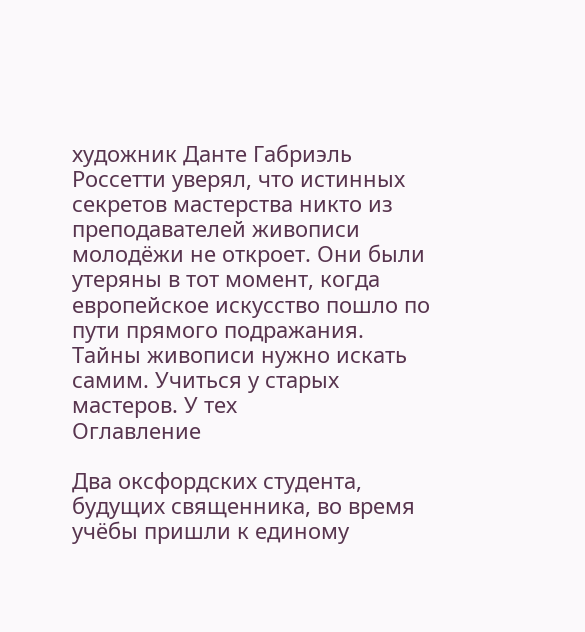художник Данте Габриэль Россетти уверял, что истинных секретов мастерства никто из преподавателей живописи молодёжи не откроет. Они были утеряны в тот момент, когда европейское искусство пошло по пути прямого подражания. Тайны живописи нужно искать самим. Учиться у старых мастеров. У тех
Оглавление

Два оксфордских студента, будущих священника, во время учёбы пришли к единому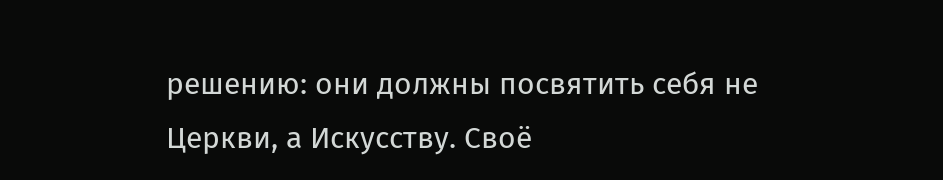решению: они должны посвятить себя не Церкви, а Искусству. Своё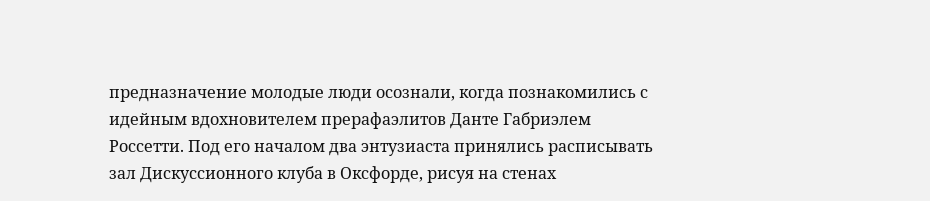предназначение молодые люди осознали, когда познакомились с идейным вдохновителем прерафаэлитов Данте Габриэлем Россетти. Под его началом два энтузиаста принялись расписывать зал Дискуссионного клуба в Оксфорде, рисуя на стенах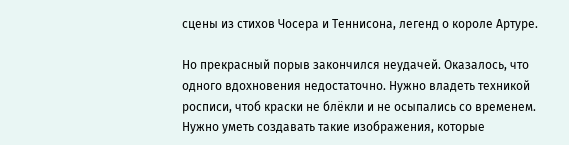сцены из стихов Чосера и Теннисона, легенд о короле Артуре.

Но прекрасный порыв закончился неудачей. Оказалось, что одного вдохновения недостаточно. Нужно владеть техникой росписи, чтоб краски не блёкли и не осыпались со временем. Нужно уметь создавать такие изображения, которые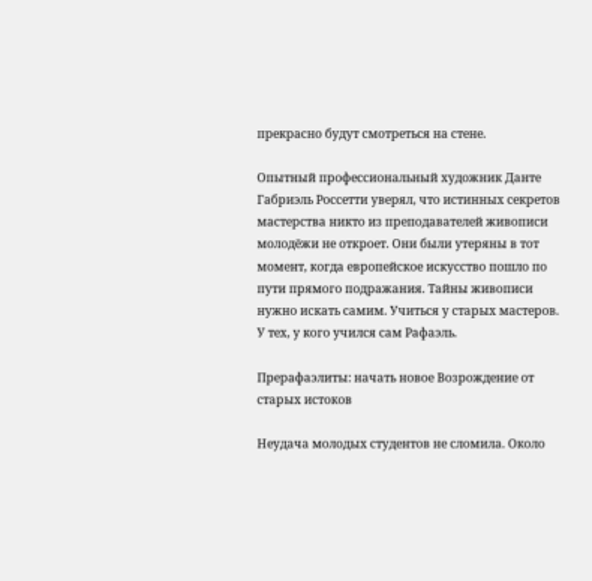прекрасно будут смотреться на стене.

Опытный профессиональный художник Данте Габриэль Россетти уверял, что истинных секретов мастерства никто из преподавателей живописи молодёжи не откроет. Они были утеряны в тот момент, когда европейское искусство пошло по пути прямого подражания. Тайны живописи нужно искать самим. Учиться у старых мастеров. У тех, у кого учился сам Рафаэль.

Прерафаэлиты: начать новое Возрождение от старых истоков

Неудача молодых студентов не сломила. Около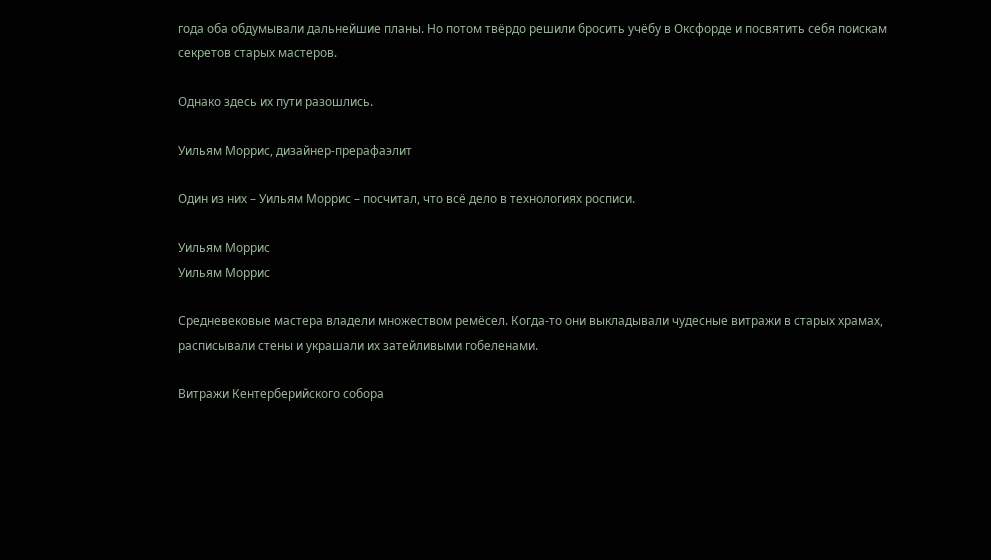года оба обдумывали дальнейшие планы. Но потом твёрдо решили бросить учёбу в Оксфорде и посвятить себя поискам секретов старых мастеров.

Однако здесь их пути разошлись.

Уильям Моррис, дизайнер-прерафаэлит

Один из них – Уильям Моррис – посчитал, что всё дело в технологиях росписи.

Уильям Моррис
Уильям Моррис

Средневековые мастера владели множеством ремёсел. Когда-то они выкладывали чудесные витражи в старых храмах, расписывали стены и украшали их затейливыми гобеленами.

Витражи Кентерберийского собора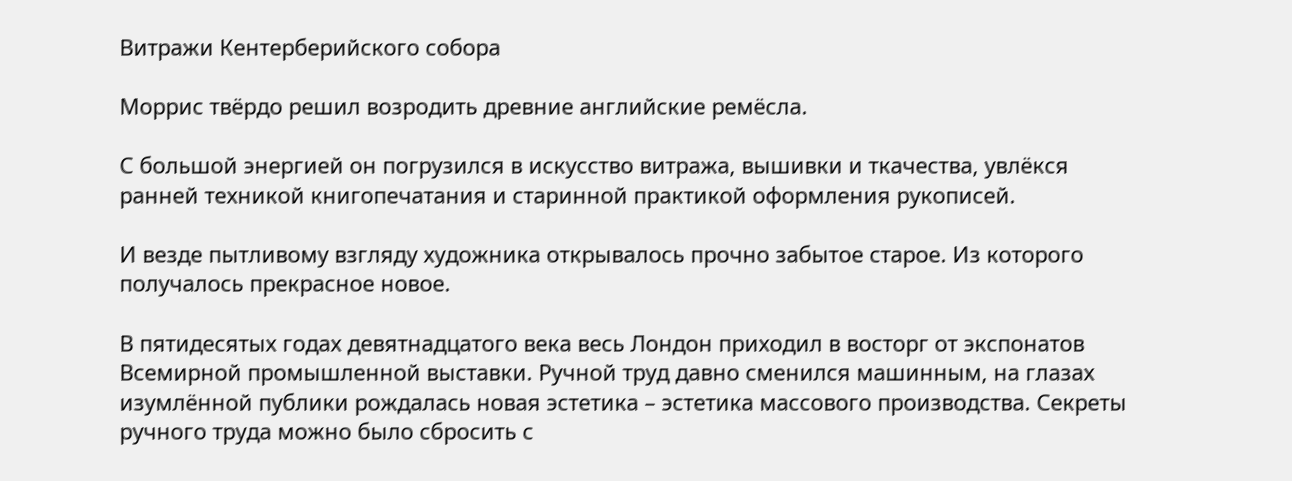Витражи Кентерберийского собора

Моррис твёрдо решил возродить древние английские ремёсла.

С большой энергией он погрузился в искусство витража, вышивки и ткачества, увлёкся ранней техникой книгопечатания и старинной практикой оформления рукописей.

И везде пытливому взгляду художника открывалось прочно забытое старое. Из которого получалось прекрасное новое.

В пятидесятых годах девятнадцатого века весь Лондон приходил в восторг от экспонатов Всемирной промышленной выставки. Ручной труд давно сменился машинным, на глазах изумлённой публики рождалась новая эстетика – эстетика массового производства. Секреты ручного труда можно было сбросить с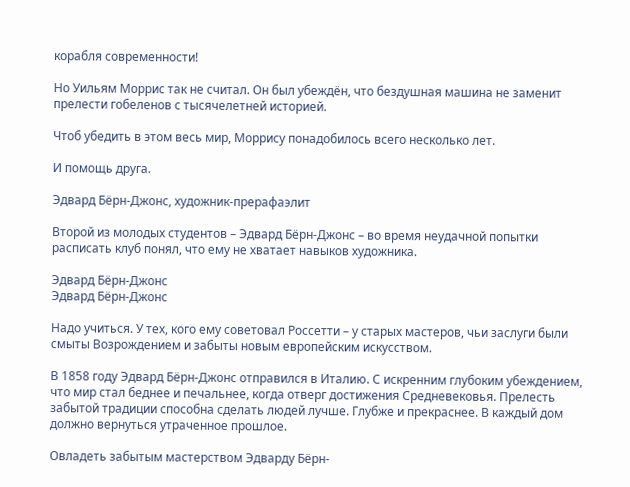корабля современности!

Но Уильям Моррис так не считал. Он был убеждён, что бездушная машина не заменит прелести гобеленов с тысячелетней историей.

Чтоб убедить в этом весь мир, Моррису понадобилось всего несколько лет.

И помощь друга.

Эдвард Бёрн-Джонс, художник-прерафаэлит

Второй из молодых студентов – Эдвард Бёрн-Джонс – во время неудачной попытки расписать клуб понял, что ему не хватает навыков художника.

Эдвард Бёрн-Джонс
Эдвард Бёрн-Джонс

Надо учиться. У тех, кого ему советовал Россетти – у старых мастеров, чьи заслуги были смыты Возрождением и забыты новым европейским искусством.

В 1858 году Эдвард Бёрн-Джонс отправился в Италию. С искренним глубоким убеждением, что мир стал беднее и печальнее, когда отверг достижения Средневековья. Прелесть забытой традиции способна сделать людей лучше. Глубже и прекраснее. В каждый дом должно вернуться утраченное прошлое.

Овладеть забытым мастерством Эдварду Бёрн-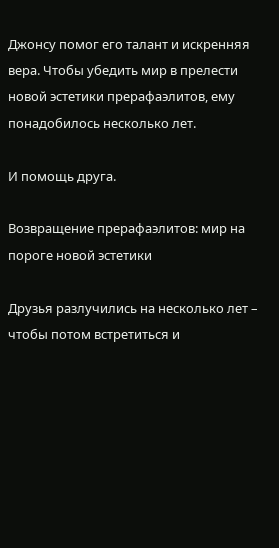Джонсу помог его талант и искренняя вера. Чтобы убедить мир в прелести новой эстетики прерафаэлитов, ему понадобилось несколько лет.

И помощь друга.

Возвращение прерафаэлитов: мир на пороге новой эстетики

Друзья разлучились на несколько лет – чтобы потом встретиться и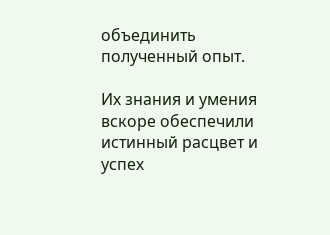объединить полученный опыт.

Их знания и умения вскоре обеспечили истинный расцвет и успех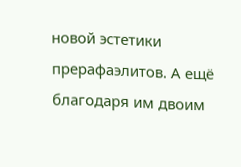новой эстетики прерафаэлитов. А ещё благодаря им двоим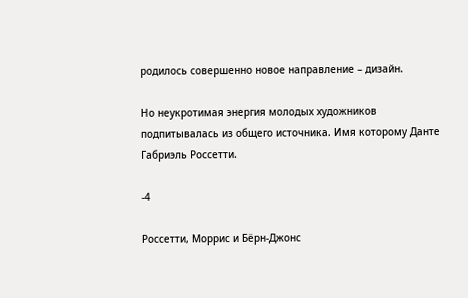родилось совершенно новое направление – дизайн.

Но неукротимая энергия молодых художников подпитывалась из общего источника. Имя которому Данте Габриэль Россетти.

-4

Россетти, Моррис и Бёрн-Джонс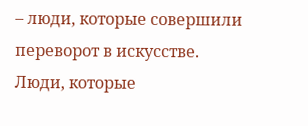– люди, которые совершили переворот в искусстве. Люди, которые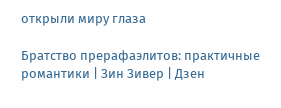открыли миру глаза

Братство прерафаэлитов: практичные романтики | Зин Зивер | Дзен